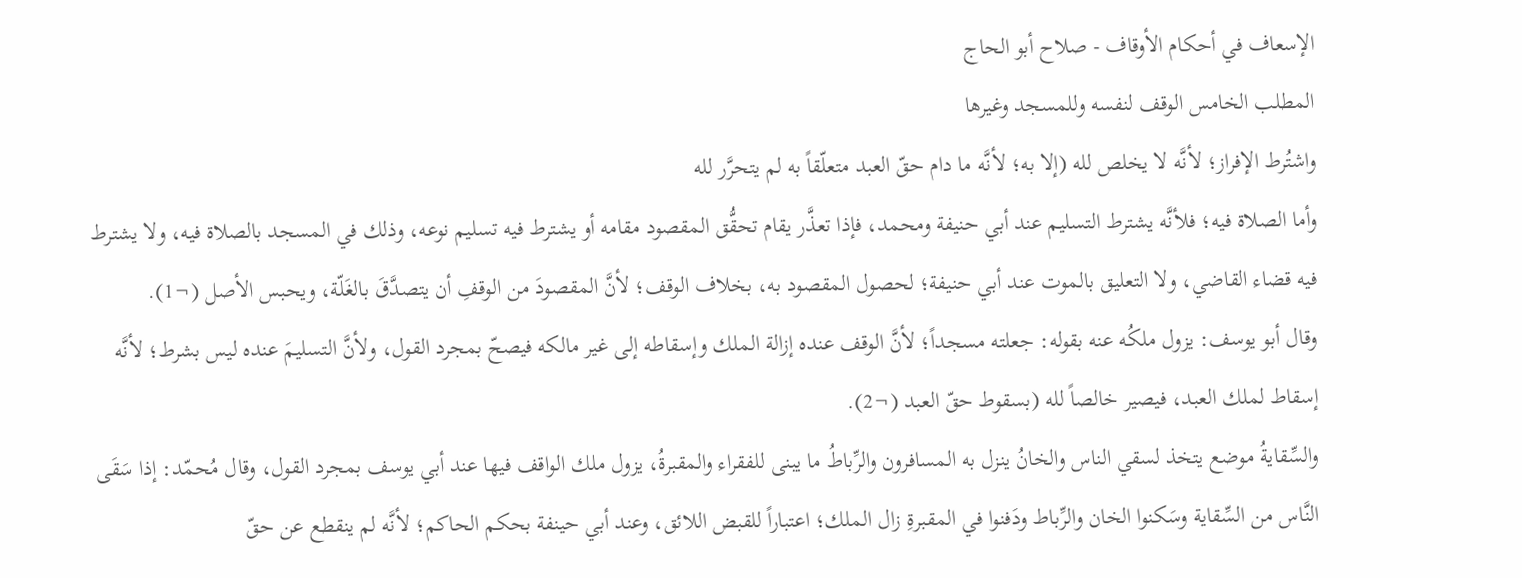الإسعاف في أحكام الأوقاف - صلاح أبو الحاج
المطلب الخامس الوقف لنفسه وللمسجد وغيرها
واشتُرط الإفراز؛ لأنَّه لا يخلص لله (إلا به؛ لأنَّه ما دام حقّ العبد متعلّقاً به لم يتحرَّر لله
وأما الصلاة فيه؛ فلأنَّه يشترط التسليم عند أبي حنيفة ومحمد، فإذا تعذَّر يقام تحقُّق المقصود مقامه أو يشترط فيه تسليم نوعه، وذلك في المسجد بالصلاة فيه، ولا يشترط فيه قضاء القاضي، ولا التعليق بالموت عند أبي حنيفة؛ لحصول المقصود به، بخلاف الوقف؛ لأنَّ المقصودَ من الوقفِ أن يتصدَّقَ بالغَلّة، ويحبس الأصل (¬1).
وقال أبو يوسف: يزول ملكُه عنه بقوله: جعلته مسجداً؛ لأنَّ الوقف عنده إزالة الملك وإسقاطه إلى غير مالكه فيصحّ بمجرد القول، ولأنَّ التسليمَ عنده ليس بشرط؛ لأنَّه إسقاط لملك العبد، فيصير خالصاً لله (بسقوط حقّ العبد (¬2).
والسِّقايةُ موضع يتخذ لسقي الناس والخانُ ينزل به المسافرون والرِّباطُ ما يبنى للفقراء والمقبرةُ، يزول ملك الواقف فيها عند أبي يوسف بمجرد القول، وقال مُحمّد: إذا سَقَى النَّاس من السِّقاية وسَكنوا الخان والرِّباط ودَفنوا في المقبرةِ زال الملك؛ اعتباراً للقبض اللائق، وعند أبي حينفة بحكم الحاكم؛ لأنَّه لم ينقطع عن حقّ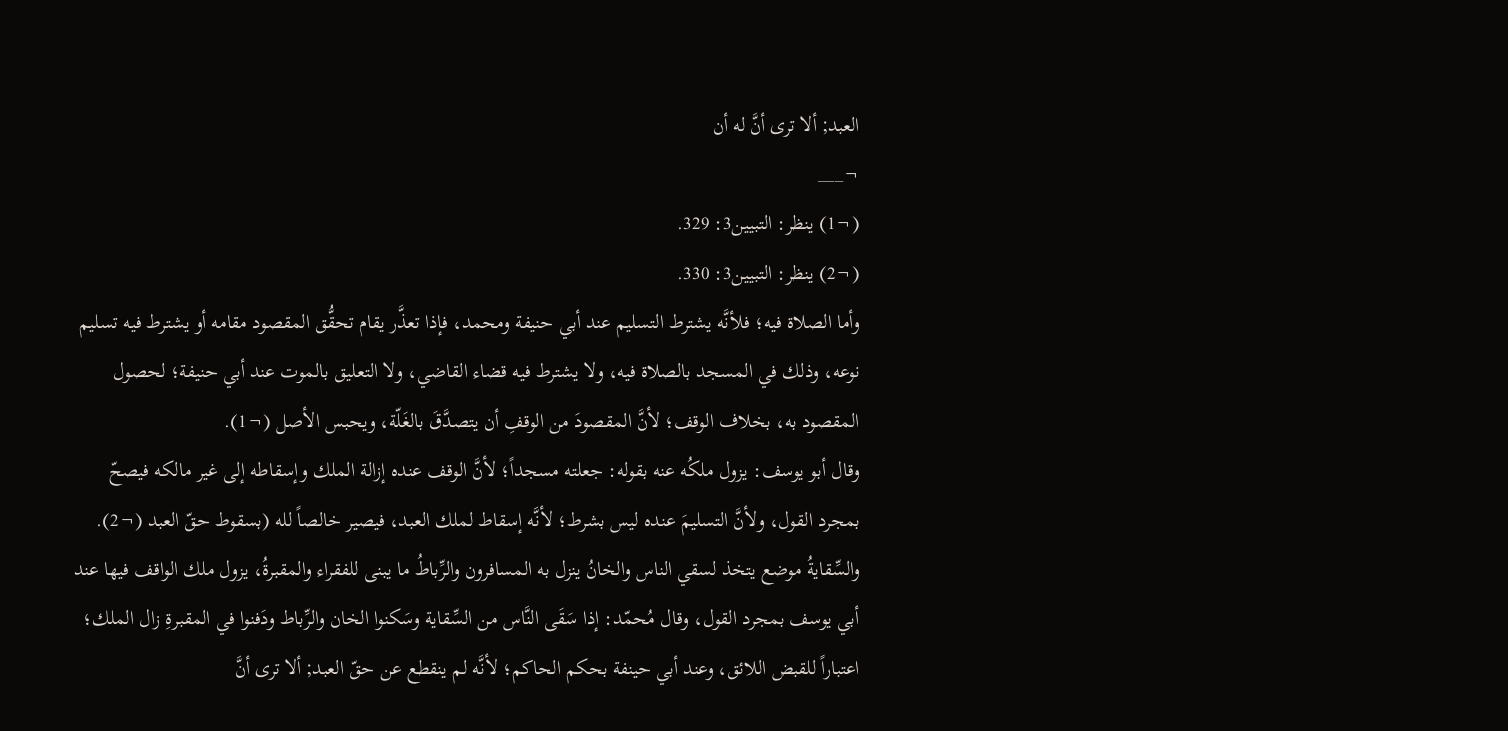العبد; ألا ترى أنَّ له أن
¬___
(¬1) ينظر: التبيين3: 329.
(¬2) ينظر: التبيين3: 330.
وأما الصلاة فيه؛ فلأنَّه يشترط التسليم عند أبي حنيفة ومحمد، فإذا تعذَّر يقام تحقُّق المقصود مقامه أو يشترط فيه تسليم نوعه، وذلك في المسجد بالصلاة فيه، ولا يشترط فيه قضاء القاضي، ولا التعليق بالموت عند أبي حنيفة؛ لحصول المقصود به، بخلاف الوقف؛ لأنَّ المقصودَ من الوقفِ أن يتصدَّقَ بالغَلّة، ويحبس الأصل (¬1).
وقال أبو يوسف: يزول ملكُه عنه بقوله: جعلته مسجداً؛ لأنَّ الوقف عنده إزالة الملك وإسقاطه إلى غير مالكه فيصحّ بمجرد القول، ولأنَّ التسليمَ عنده ليس بشرط؛ لأنَّه إسقاط لملك العبد، فيصير خالصاً لله (بسقوط حقّ العبد (¬2).
والسِّقايةُ موضع يتخذ لسقي الناس والخانُ ينزل به المسافرون والرِّباطُ ما يبنى للفقراء والمقبرةُ، يزول ملك الواقف فيها عند أبي يوسف بمجرد القول، وقال مُحمّد: إذا سَقَى النَّاس من السِّقاية وسَكنوا الخان والرِّباط ودَفنوا في المقبرةِ زال الملك؛ اعتباراً للقبض اللائق، وعند أبي حينفة بحكم الحاكم؛ لأنَّه لم ينقطع عن حقّ العبد; ألا ترى أنَّ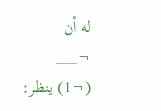له أن
¬___
(¬1) ينظر: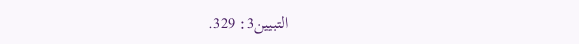التبيين3: 329.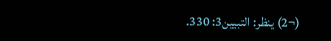(¬2) ينظر: التبيين3: 330.